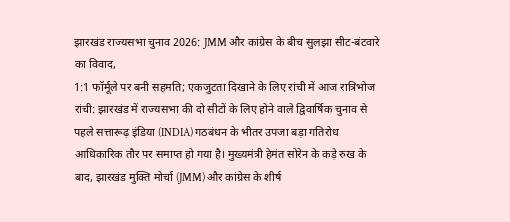झारखंड राज्यसभा चुनाव 2026: JMM और कांग्रेस के बीच सुलझा सीट-बंटवारे का विवाद,
1:1 फॉर्मूले पर बनी सहमति; एकजुटता दिखाने के लिए रांची में आज रात्रिभोज
रांची: झारखंड में राज्यसभा की दो सीटों के लिए होने वाले द्विवार्षिक चुनाव से पहले सत्तारूढ़ इंडिया (INDIA) गठबंधन के भीतर उपजा बड़ा गतिरोध आधिकारिक तौर पर समाप्त हो गया है। मुख्यमंत्री हेमंत सोरेन के कड़े रुख के बाद, झारखंड मुक्ति मोर्चा (JMM) और कांग्रेस के शीर्ष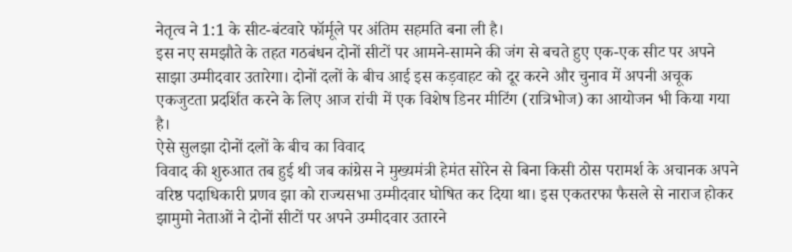नेतृत्व ने 1:1 के सीट-बंटवारे फॉर्मूले पर अंतिम सहमति बना ली है।
इस नए समझौते के तहत गठबंधन दोनों सीटों पर आमने-सामने की जंग से बचते हुए एक-एक सीट पर अपने साझा उम्मीदवार उतारेगा। दोनों दलों के बीच आई इस कड़वाहट को दूर करने और चुनाव में अपनी अचूक एकजुटता प्रदर्शित करने के लिए आज रांची में एक विशेष डिनर मीटिंग (रात्रिभोज) का आयोजन भी किया गया है।
ऐसे सुलझा दोनों दलों के बीच का विवाद
विवाद की शुरुआत तब हुई थी जब कांग्रेस ने मुख्यमंत्री हेमंत सोरेन से बिना किसी ठोस परामर्श के अचानक अपने वरिष्ठ पदाधिकारी प्रणव झा को राज्यसभा उम्मीदवार घोषित कर दिया था। इस एकतरफा फैसले से नाराज होकर झामुमो नेताओं ने दोनों सीटों पर अपने उम्मीदवार उतारने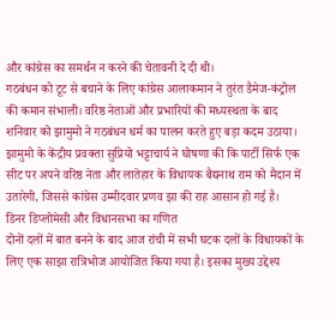और कांग्रेस का समर्थन न करने की चेतावनी दे दी थी।
गठबंधन को टूट से बचाने के लिए कांग्रेस आलाकमान ने तुरंत डैमेज-कंट्रोल की कमान संभाली। वरिष्ठ नेताओं और प्रभारियों की मध्यस्थता के बाद शनिवार को झामुमो ने गठबंधन धर्म का पालन करते हुए बड़ा कदम उठाया। झामुमो के केंद्रीय प्रवक्ता सुप्रियो भट्टाचार्य ने घोषणा की कि पार्टी सिर्फ एक सीट पर अपने वरिष्ठ नेता और लातेहार के विधायक बैद्यनाथ राम को मैदान में उतारेगी, जिससे कांग्रेस उम्मीदवार प्रणव झा की राह आसान हो गई है।
डिनर डिप्लोमेसी और विधानसभा का गणित
दोनों दलों में बात बनने के बाद आज रांची में सभी घटक दलों के विधायकों के लिए एक साझा रात्रिभोज आयोजित किया गया है। इसका मुख्य उद्देश्य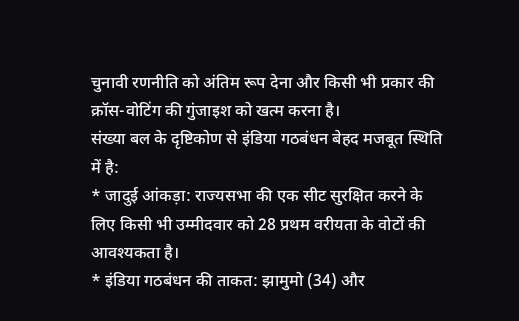चुनावी रणनीति को अंतिम रूप देना और किसी भी प्रकार की क्रॉस-वोटिंग की गुंजाइश को खत्म करना है।
संख्या बल के दृष्टिकोण से इंडिया गठबंधन बेहद मजबूत स्थिति में है:
* जादुई आंकड़ा: राज्यसभा की एक सीट सुरक्षित करने के लिए किसी भी उम्मीदवार को 28 प्रथम वरीयता के वोटों की आवश्यकता है।
* इंडिया गठबंधन की ताकत: झामुमो (34) और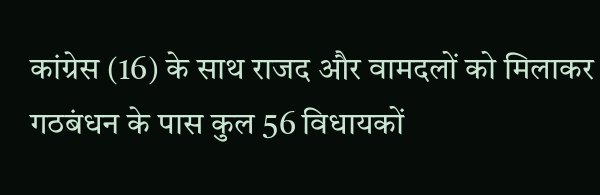कांग्रेस (16) के साथ राजद और वामदलों को मिलाकर गठबंधन के पास कुल 56 विधायकों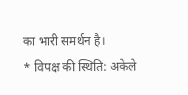का भारी समर्थन है।
* विपक्ष की स्थिति: अकेले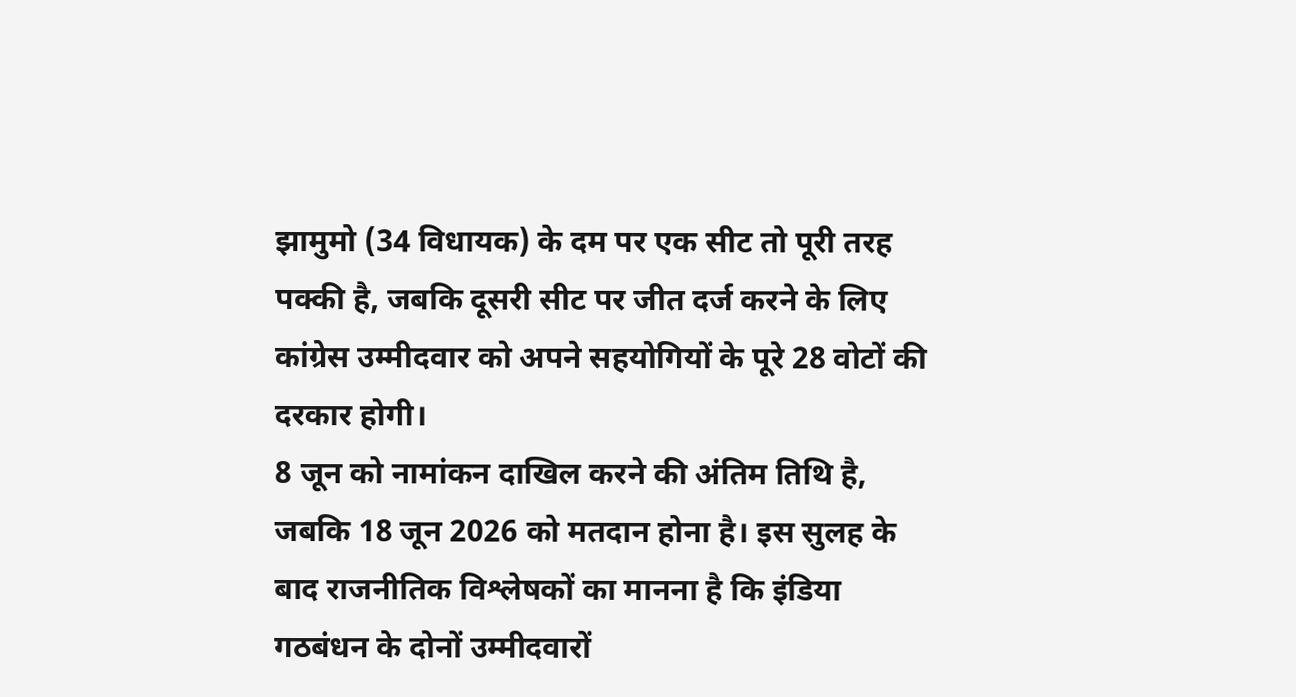झामुमो (34 विधायक) के दम पर एक सीट तो पूरी तरह पक्की है, जबकि दूसरी सीट पर जीत दर्ज करने के लिए कांग्रेस उम्मीदवार को अपने सहयोगियों के पूरे 28 वोटों की दरकार होगी।
8 जून को नामांकन दाखिल करने की अंतिम तिथि है, जबकि 18 जून 2026 को मतदान होना है। इस सुलह के बाद राजनीतिक विश्लेषकों का मानना है कि इंडिया गठबंधन के दोनों उम्मीदवारों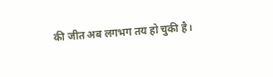की जीत अब लगभग तय हो चुकी है।